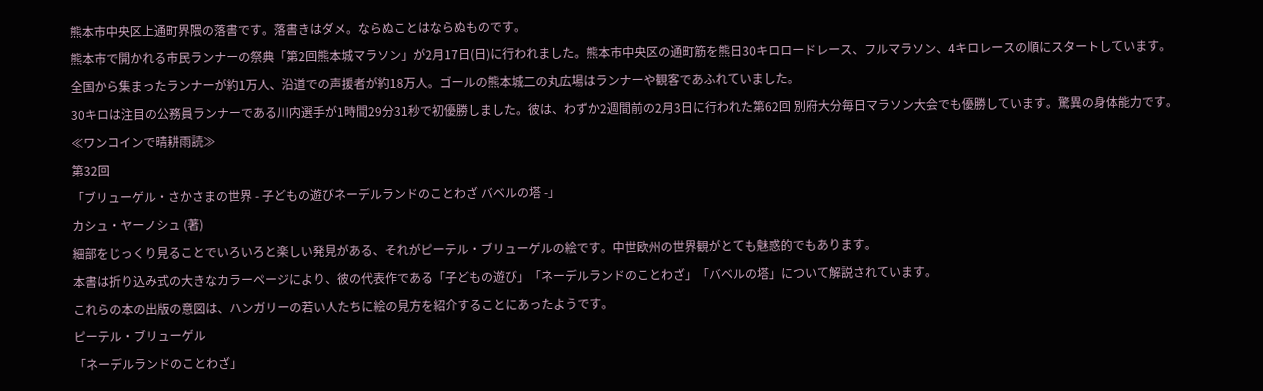熊本市中央区上通町界隈の落書です。落書きはダメ。ならぬことはならぬものです。
熊本市で開かれる市民ランナーの祭典「第2回熊本城マラソン」が2月17日(日)に行われました。熊本市中央区の通町筋を熊日30キロロードレース、フルマラソン、4キロレースの順にスタートしています。
全国から集まったランナーが約1万人、沿道での声援者が約18万人。ゴールの熊本城二の丸広場はランナーや観客であふれていました。
30キロは注目の公務員ランナーである川内選手が1時間29分31秒で初優勝しました。彼は、わずか2週間前の2月3日に行われた第62回 別府大分毎日マラソン大会でも優勝しています。驚異の身体能力です。
≪ワンコインで晴耕雨読≫
第32回
「ブリューゲル・さかさまの世界 - 子どもの遊びネーデルランドのことわざ バベルの塔 -」
カシュ・ヤーノシュ (著)
細部をじっくり見ることでいろいろと楽しい発見がある、それがピーテル・ブリューゲルの絵です。中世欧州の世界観がとても魅惑的でもあります。
本書は折り込み式の大きなカラーページにより、彼の代表作である「子どもの遊び」「ネーデルランドのことわざ」「バベルの塔」について解説されています。
これらの本の出版の意図は、ハンガリーの若い人たちに絵の見方を紹介することにあったようです。
ピーテル・ブリューゲル
「ネーデルランドのことわざ」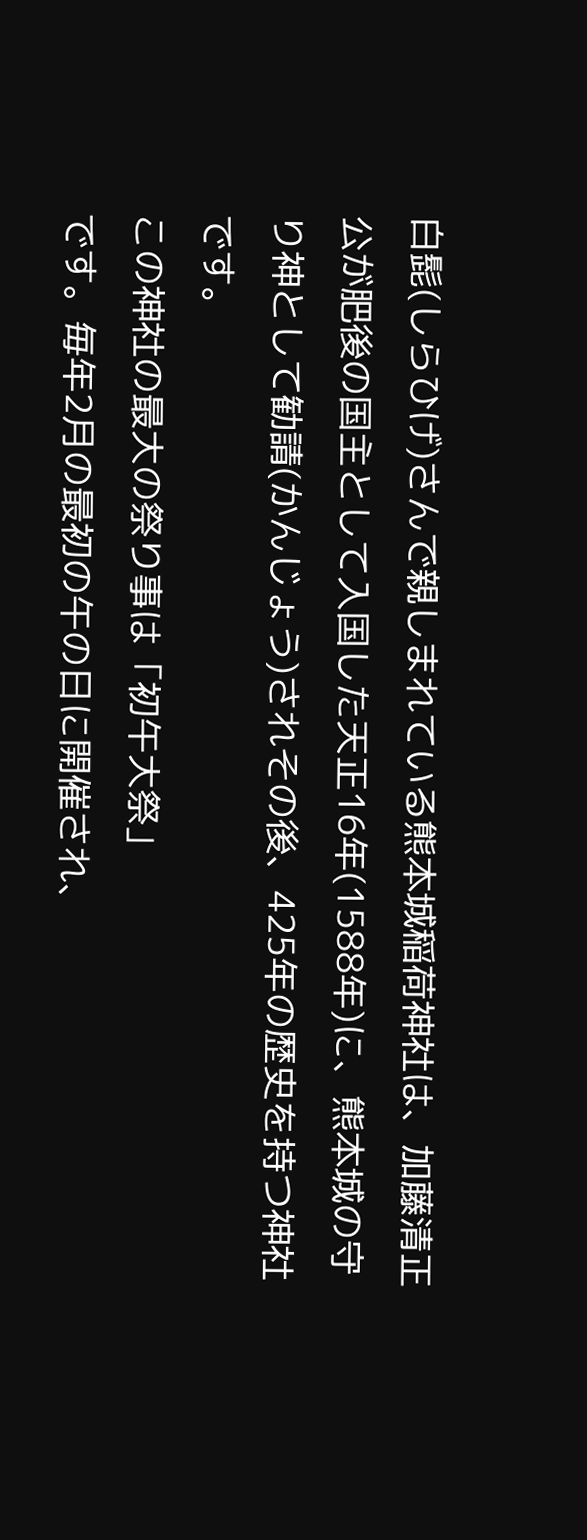白髭(しらひげ)さんで親しまれている熊本城稲荷神社は、加藤清正公が肥後の国主として入国した天正16年(1588年)に、熊本城の守り神として勧請(かんじょう)されその後、425年の歴史を持つ神社です。
この神社の最大の祭り事は「初午大祭」
です。毎年2月の最初の午の日に開催され、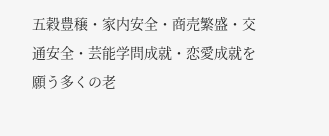五穀豊穣・家内安全・商売繁盛・交通安全・芸能学問成就・恋愛成就を願う多くの老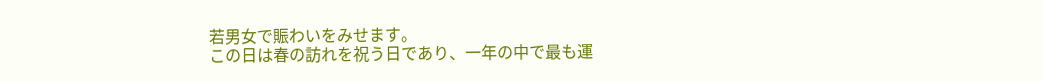若男女で賑わいをみせます。
この日は春の訪れを祝う日であり、一年の中で最も運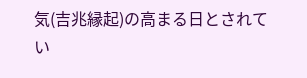気(吉兆縁起)の高まる日とされてい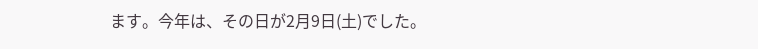ます。今年は、その日が2月9日(土)でした。